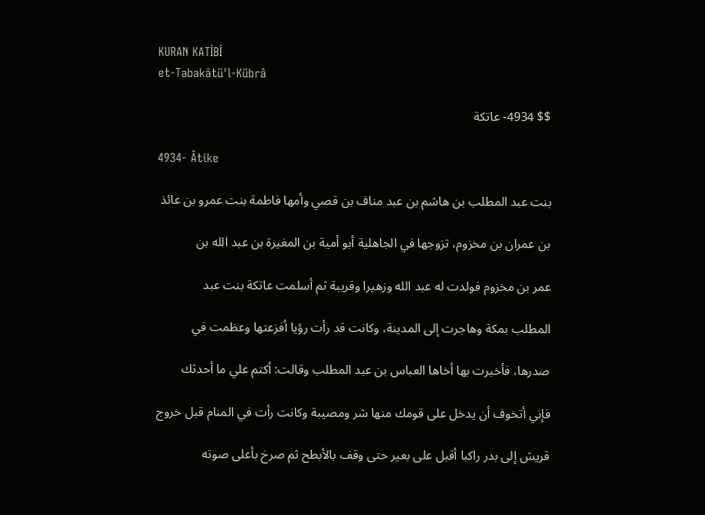KURAN KATİBİ
et-Tabakātü'l-Kübrâ

$$ 4934- عاتكة

4934- Âtike

بنت عبد المطلب بن هاشم بن عبد مناف بن قصي وأمها فاطمة بنت عمرو بن عائذ

بن عمران بن مخزوم، تزوجها في الجاهلية أبو أمية بن المغيرة بن عبد الله بن

عمر بن مخزوم فولدت له عبد الله وزهيرا وقريبة ثم أسلمت عاتكة بنت عبد

المطلب بمكة وهاجرت إلى المدينة، وكانت قد رأت رؤيا أفزعتها وعظمت في

صدرها، فأخبرت بها أخاها العباس بن عبد المطلب وقالت: أكتم علي ما أحدثك

فإني أتخوف أن يدخل على قومك منها شر ومصيبة وكانت رأت في المنام قبل خروج

قريش إلى بدر راكبا أقبل على بعير حتى وقف بالأبطح ثم صرخ بأعلى صوته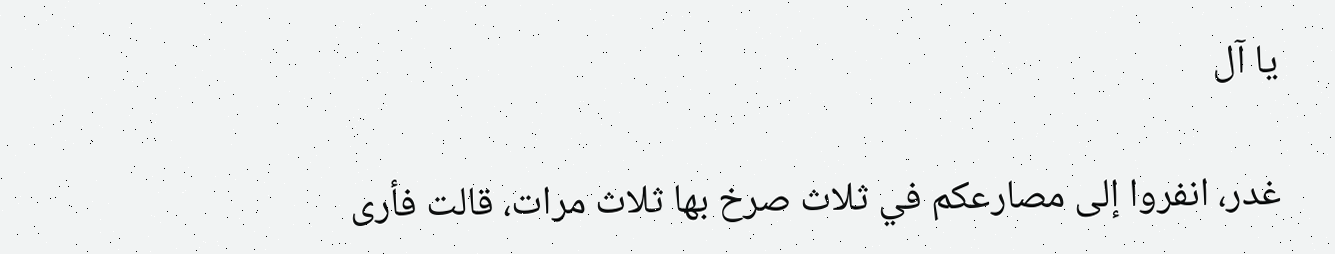يا آل

غدر، انفروا إلى مصارعكم في ثلاث صرخ بها ثلاث مرات، قالت فأرى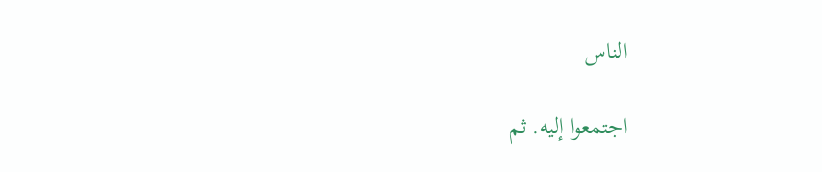الناس

اجتمعوا إليه. ثم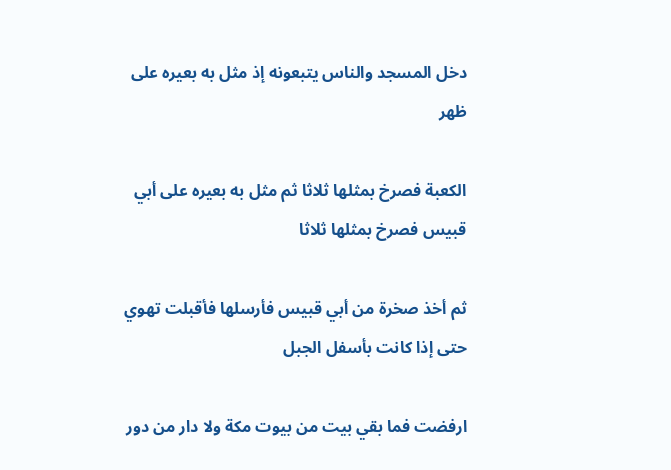دخل المسجد والناس يتبعونه إذ مثل به بعيره على ظهر

الكعبة فصرخ بمثلها ثلاثا ثم مثل به بعيره على أبي قبيس فصرخ بمثلها ثلاثا

ثم أخذ صخرة من أبي قبيس فأرسلها فأقبلت تهوي حتى إذا كانت بأسفل الجبل

ارفضت فما بقي بيت من بيوت مكة ولا دار من دور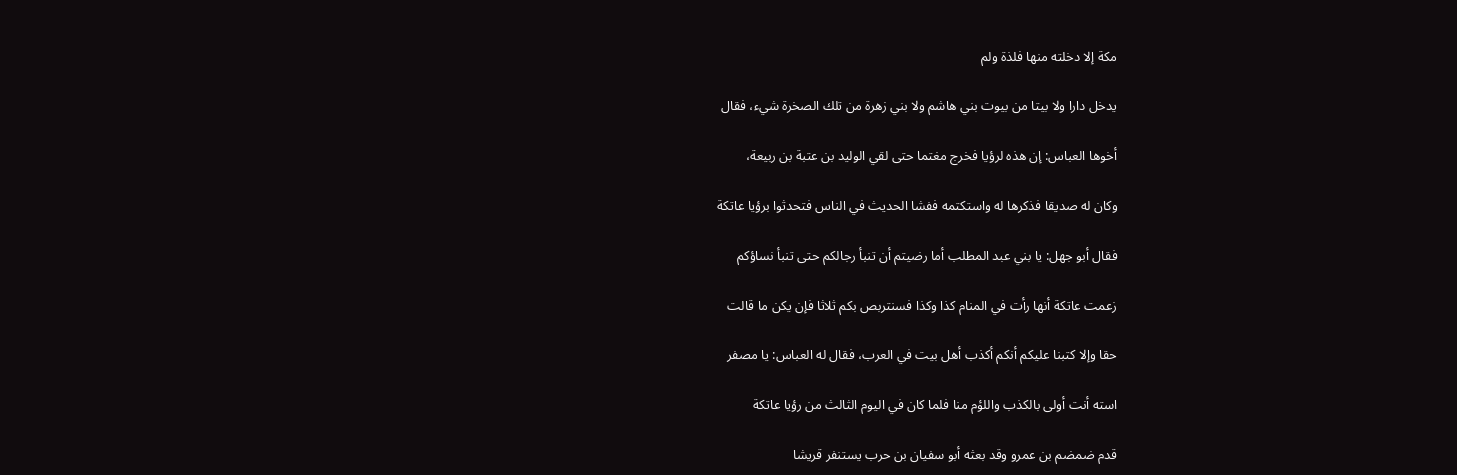مكة إلا دخلته منها فلذة ولم

يدخل دارا ولا بيتا من بيوت بني هاشم ولا بني زهرة من تلك الصخرة شيء، فقال

أخوها العباس: إن هذه لرؤيا فخرج مغتما حتى لقي الوليد بن عتبة بن ربيعة،

وكان له صديقا فذكرها له واستكتمه ففشا الحديث في الناس فتحدثوا برؤيا عاتكة

فقال أبو جهل: يا بني عبد المطلب أما رضيتم أن تنبأ رجالكم حتى تنبأ نساؤكم

زعمت عاتكة أنها رأت في المنام كذا وكذا فسنتربص بكم ثلاثا فإن يكن ما قالت

حقا وإلا كتبنا عليكم أنكم أكذب أهل بيت في العرب، فقال له العباس: يا مصفر

استه أنت أولى بالكذب واللؤم منا فلما كان في اليوم الثالث من رؤيا عاتكة

قدم ضمضم بن عمرو وقد بعثه أبو سفيان بن حرب يستنفر قريشا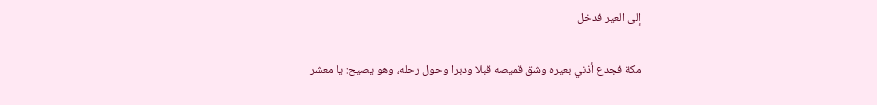إلى العير فدخل

مكة فجدع أذني بعيره وشق قميصه قبلا ودبرا وحول رحله، وهو يصيح: يا معشر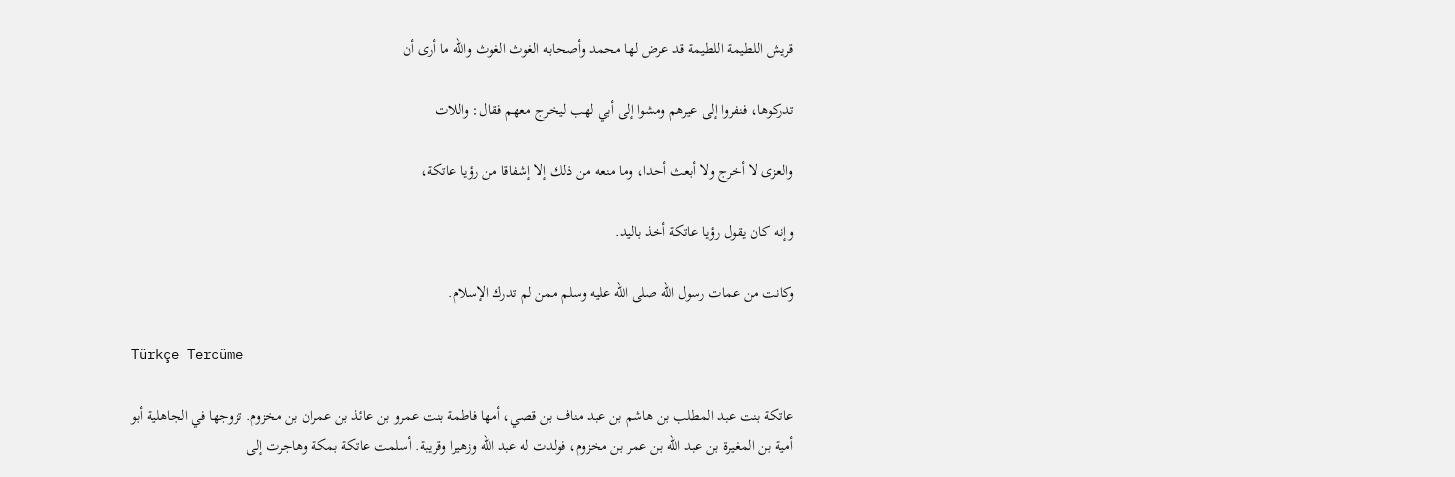قريش اللطيمة اللطيمة قد عرض لها محمد وأصحابه الغوث الغوث والله ما أرى أن

تدركوها، فنفروا إلى عيرهم ومشوا إلى أبي لهب ليخرج معهم فقال: واللات

والعزى لا أخرج ولا أبعث أحدا، وما منعه من ذلك إلا إشفاقا من رؤيا عاتكة،

وإنه كان يقول رؤيا عاتكة أخذ باليد.

وكانت من عمات رسول الله صلى الله عليه وسلم ممن لم تدرك الإسلام.

Türkçe Tercüme

عاتكة بنت عبد المطلب بن هاشم بن عبد مناف بن قصي، أمها فاطمة بنت عمرو بن عائذ بن عمران بن مخزوم. تزوجها في الجاهلية أبو أمية بن المغيرة بن عبد الله بن عمر بن مخزوم، فولدت له عبد الله وزهيرا وقريبة. أسلمت عاتكة بمكة وهاجرت إلى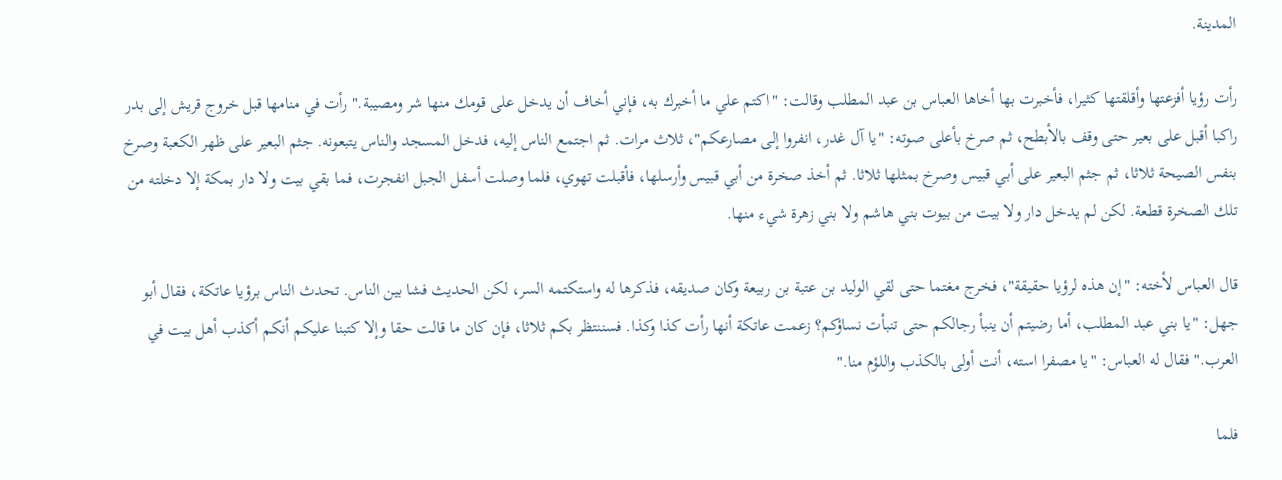المدينة.

رأت رؤيا أفزعتها وأقلقتها كثيرا، فأخبرت بها أخاها العباس بن عبد المطلب وقالت: "اكتم علي ما أخبرك به، فإني أخاف أن يدخل على قومك منها شر ومصيبة." رأت في منامها قبل خروج قريش إلى بدر راكبا أقبل على بعير حتى وقف بالأبطح، ثم صرخ بأعلى صوته: "يا آل غدر، انفروا إلى مصارعكم"، ثلاث مرات. ثم اجتمع الناس إليه، فدخل المسجد والناس يتبعونه. جثم البعير على ظهر الكعبة وصرخ بنفس الصيحة ثلاثا، ثم جثم البعير على أبي قبيس وصرخ بمثلها ثلاثا. ثم أخذ صخرة من أبي قبيس وأرسلها، فأقبلت تهوي، فلما وصلت أسفل الجبل انفجرت، فما بقي بيت ولا دار بمكة إلا دخلته من تلك الصخرة قطعة. لكن لم يدخل دار ولا بيت من بيوت بني هاشم ولا بني زهرة شيء منها.

قال العباس لأخته: "إن هذه لرؤيا حقيقة"، فخرج مغتما حتى لقي الوليد بن عتبة بن ربيعة وكان صديقه، فذكرها له واستكتمه السر، لكن الحديث فشا بين الناس. تحدث الناس برؤيا عاتكة، فقال أبو جهل: "يا بني عبد المطلب، أما رضيتم أن ينبأ رجالكم حتى تنبأت نساؤكم؟ زعمت عاتكة أنها رأت كذا وكذا. فسننتظر بكم ثلاثا، فإن كان ما قالت حقا وإلا كتبنا عليكم أنكم أكذب أهل بيت في العرب." فقال له العباس: "يا مصفرا استه، أنت أولى بالكذب واللؤم منا."

فلما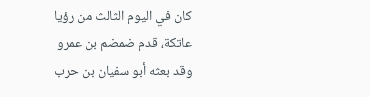كان في اليوم الثالث من رؤيا عاتكة، قدم ضمضم بن عمرو وقد بعثه أبو سفيان بن حرب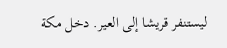ليستنفر قريشا إلى العير. دخل مكة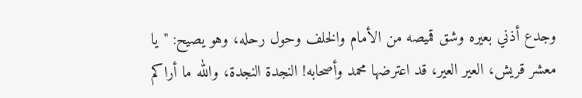وجدع أذني بعيره وشق قميصه من الأمام والخلف وحول رحله، وهو يصيح: "يا معشر قريش، العير العير، قد اعترضها محمد وأصحابه! النجدة النجدة، والله ما أراكم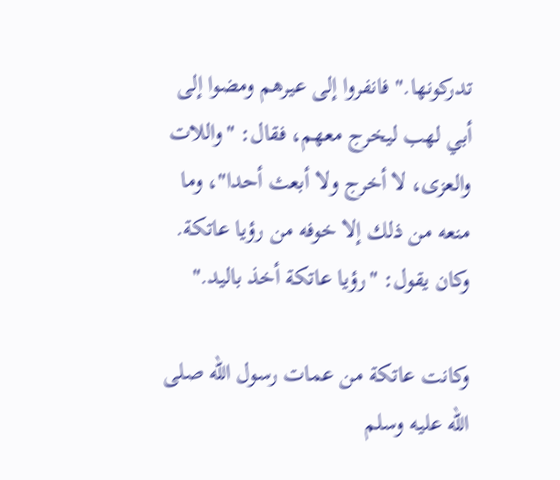تدركونها." فانفروا إلى عيرهم ومضوا إلى أبي لهب ليخرج معهم، فقال: "واللات والعزى، لا أخرج ولا أبعث أحدا"، وما منعه من ذلك إلا خوفه من رؤيا عاتكة. وكان يقول: "رؤيا عاتكة أخذ باليد."

وكانت عاتكة من عمات رسول الله صلى الله عليه وسلم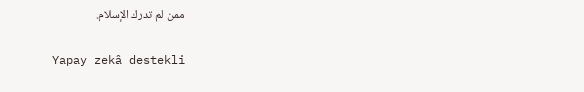ممن لم تدرك الإسلام.

Yapay zekâ destekli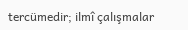tercümedir; ilmî çalışmalar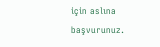için aslına başvurunuz.